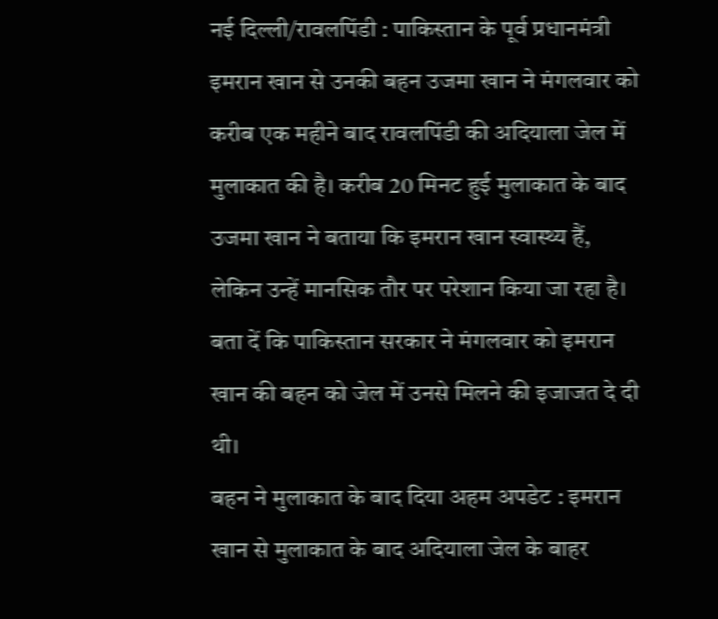नई दिल्ली/रावलपिंडी : पाकिस्तान के पूर्व प्रधानमंत्री इमरान खान से उनकी बहन उजमा खान ने मंगलवार को करीब एक महीने बाद रावलपिंडी की अदियाला जेल में मुलाकात की है। करीब 20 मिनट हुई मुलाकात के बाद उजमा खान ने बताया कि इमरान खान स्वास्थ्य हैं, लेकिन उन्हें मानसिक तौर पर परेशान किया जा रहा है। बता दें कि पाकिस्तान सरकार ने मंगलवार को इमरान खान की बहन को जेल में उनसे मिलने की इजाजत दे दी थी।
बहन ने मुलाकात के बाद दिया अहम अपडेट : इमरान खान से मुलाकात के बाद अदियाला जेल के बाहर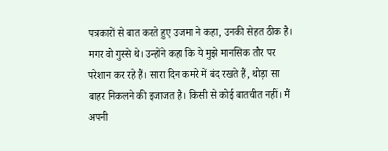पत्रकारों से बात करते हुए उजमा ने कहा, उनकी सेहत ठीक है। मगर वो गुस्से थे। उन्होंने कहा कि ये मुझे मानसिक तौर पर परेशान कर रहे हैं। सारा दिन कमरे में बंद रखते हैं, थोड़ा सा बाहर निकलने की इजाजत है। किसी से कोई बातचीत नहीं। मैं अपनी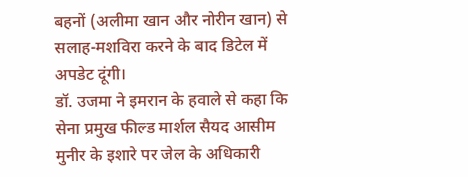बहनों (अलीमा खान और नोरीन खान) से सलाह-मशविरा करने के बाद डिटेल में अपडेट दूंगी।
डॉ. उजमा ने इमरान के हवाले से कहा कि सेना प्रमुख फील्ड मार्शल सैयद आसीम मुनीर के इशारे पर जेल के अधिकारी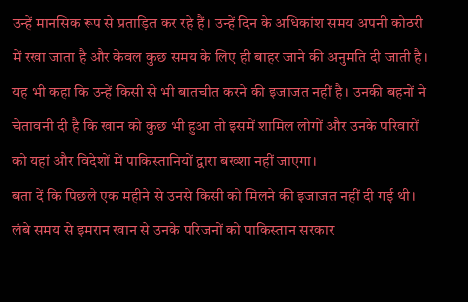उन्हें मानसिक रूप से प्रताड़ित कर रहे हैं। उन्हें दिन के अधिकांश समय अपनी कोठरी में रखा जाता है और केवल कुछ समय के लिए ही बाहर जाने की अनुमति दी जाती है। यह भी कहा कि उन्हें किसी से भी बातचीत करने की इजाजत नहीं है। उनकी बहनों ने चेतावनी दी है कि खान को कुछ भी हुआ तो इसमें शामिल लोगों और उनके परिवारों को यहां और विदेशों में पाकिस्तानियों द्वारा बख्शा नहीं जाएगा।
बता दें कि पिछले एक महीने से उनसे किसी को मिलने की इजाजत नहीं दी गई थी। लंबे समय से इमरान खान से उनके परिजनों को पाकिस्तान सरकार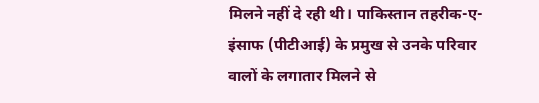मिलने नहीं दे रही थी। पाकिस्तान तहरीक-ए-इंसाफ (पीटीआई) के प्रमुख से उनके परिवार वालों के लगातार मिलने से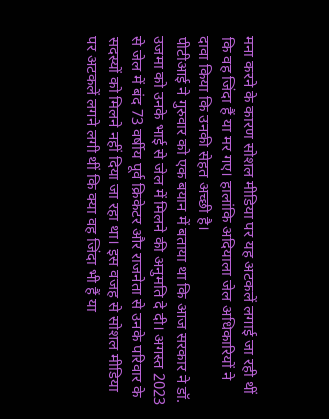मना करने के कारण सोशल मीडिया पर यह अटकलें लगाई जा रही थीं कि वह जिंदा हैं या मर गए। हालांकि अदियाला जेल अधिकारियों ने दावा किया कि उनकी सेहत अच्छी है।
पीटीआई ने गुरुवार को एक बयान में बताया था कि आज सरकार ने डॉ. उजमा को उनके भाई से जेल में मिलने की अनुमति दे दी। अगस्त 2023 से जेल में बंद 73 वर्षीय पूर्व क्रिकेटर और राजनेता से उनके परिवार के सदस्यों को मिलने नहीं दिया जा रहा था। इस वजह से सोशल मीडिया पर अटकलें लगने लगी थीं कि क्या वह जिंदा भी हैं या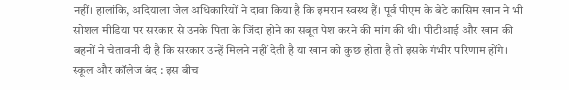नहीं। हालांकि, अदियाला जेल अधिकारियों ने दावा किया है कि इमरान स्वस्थ हैं। पूर्व पीएम के बेटे कासिम खान ने भी सोशल मीडिया पर सरकार से उनके पिता के जिंदा होने का सबूत पेश करने की मांग की थी। पीटीआई और खान की बहनों ने चेतावनी दी है कि सरकार उन्हें मिलने नहीं देती है या खान को कुछ होता है तो इसके गंभीर परिणाम होंगे।
स्कूल और कॉलेज बंद : इस बीच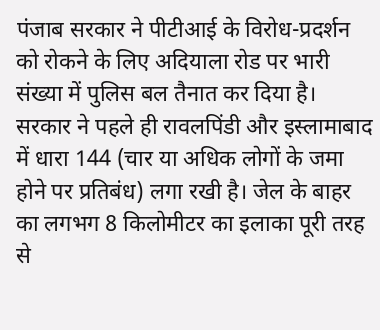पंजाब सरकार ने पीटीआई के विरोध-प्रदर्शन को रोकने के लिए अदियाला रोड पर भारी संख्या में पुलिस बल तैनात कर दिया है। सरकार ने पहले ही रावलपिंडी और इस्लामाबाद में धारा 144 (चार या अधिक लोगों के जमा होने पर प्रतिबंध) लगा रखी है। जेल के बाहर का लगभग 8 किलोमीटर का इलाका पूरी तरह से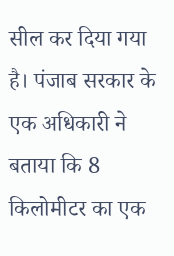सील कर दिया गया है। पंजाब सरकार के एक अधिकारी ने बताया कि 8 किलोमीटर का एक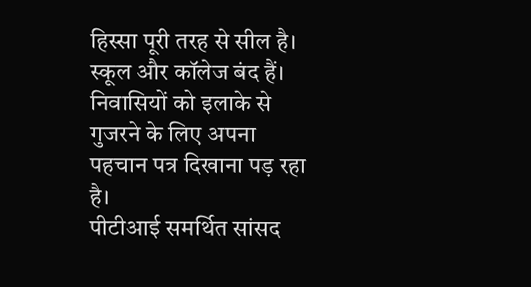हिस्सा पूरी तरह से सील है। स्कूल और कॉलेज बंद हैं। निवासियों को इलाके से गुजरने के लिए अपना पहचान पत्र दिखाना पड़ रहा है।
पीटीआई समर्थित सांसद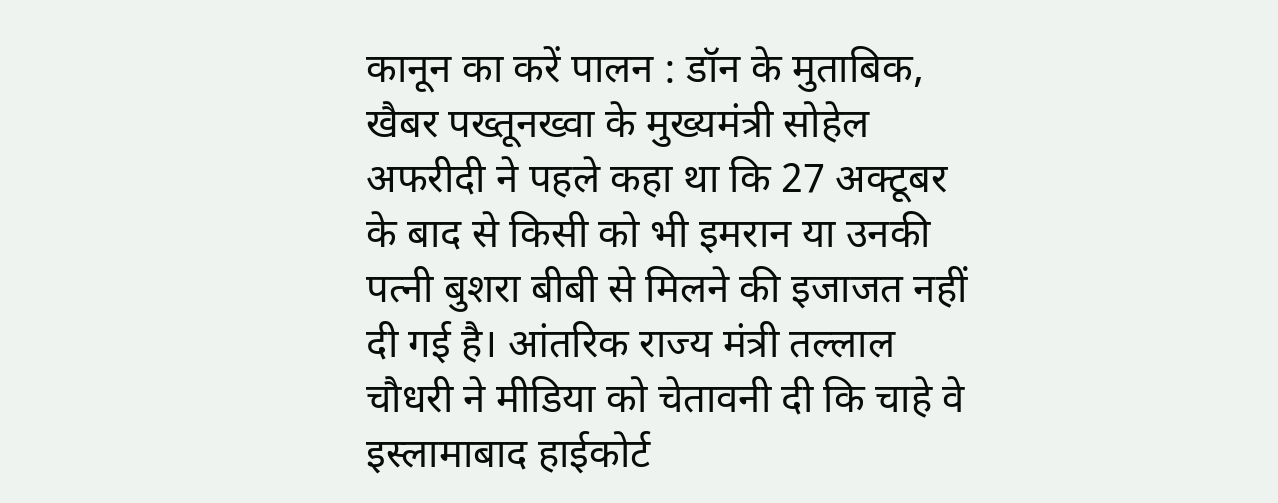कानून का करें पालन : डॉन के मुताबिक, खैबर पख्तूनख्वा के मुख्यमंत्री सोहेल अफरीदी ने पहले कहा था कि 27 अक्टूबर के बाद से किसी को भी इमरान या उनकी पत्नी बुशरा बीबी से मिलने की इजाजत नहीं दी गई है। आंतरिक राज्य मंत्री तल्लाल चौधरी ने मीडिया को चेतावनी दी कि चाहे वे इस्लामाबाद हाईकोर्ट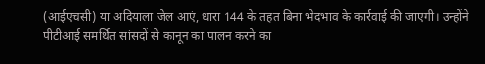(आईएचसी) या अदियाला जेल आएं, धारा 144 के तहत बिना भेदभाव के कार्रवाई की जाएगी। उन्होंने पीटीआई समर्थित सांसदों से कानून का पालन करने का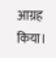आग्रह किया।